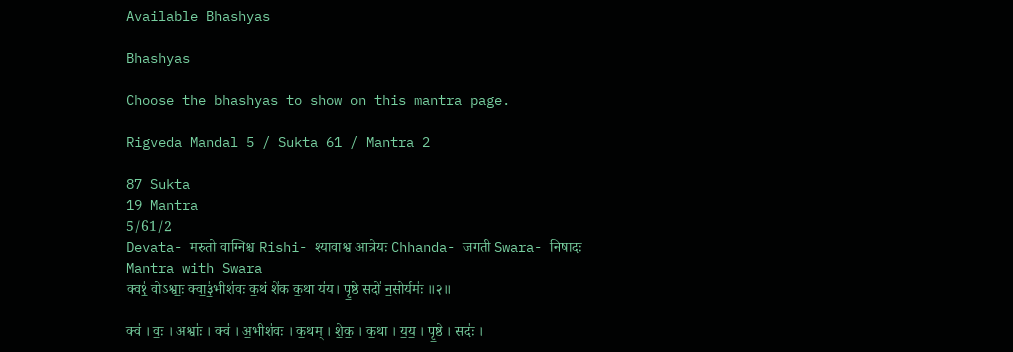Available Bhashyas

Bhashyas

Choose the bhashyas to show on this mantra page.

Rigveda Mandal 5 / Sukta 61 / Mantra 2

87 Sukta
19 Mantra
5/61/2
Devata- मरुतो वाग्निश्च Rishi- श्यावाश्व आत्रेयः Chhanda- जगती Swara- निषादः
Mantra with Swara
क्व१॒॑ वोऽश्वाः॒ क्वा॒३॒॑भीश॑वः क॒थं शे॑क क॒था य॑य। पृ॒ष्ठे सदो॑ न॒सोर्यमः॑ ॥२॥

क्व॑ । वः॒ । अश्वाः॑ । क्व॑ । अ॒भीश॑वः । क॒थम् । शे॒क॒ । क॒था । य॒य॒ । पृ॒ष्ठे । सदः॑ ।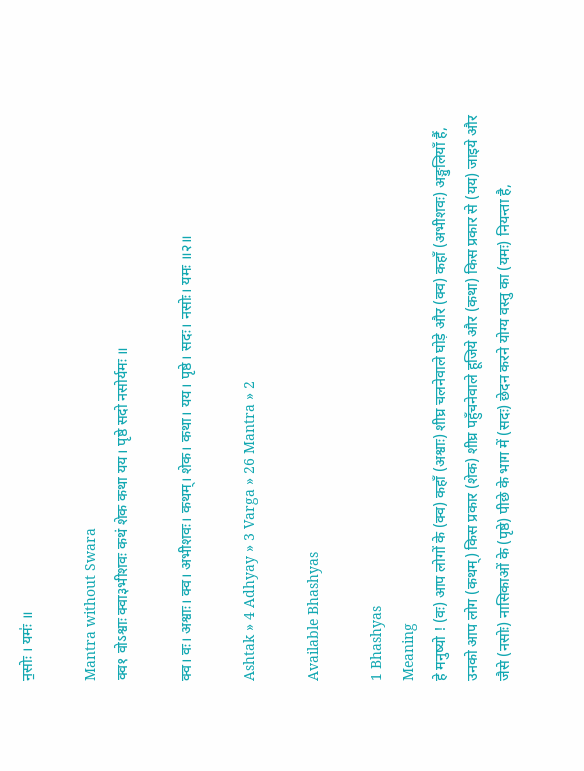न॒सोः । यमः॑ ॥

Mantra without Swara
क्व१ वोऽश्वाः क्वा३भीशवः कथं शेक कथा यय। पृष्ठे सदो नसोर्यमः ॥

क्व। वः। अश्वाः। क्व। अभीशवः। कथम्। शेक। कथा। यय। पृष्ठे। सदः। नसोः। यमः ॥२॥

Ashtak » 4 Adhyay » 3 Varga » 26 Mantra » 2

Available Bhashyas

1 Bhashyas
Meaning
हे मनुष्यो ! (वः) आप लोगों के (क्व) कहाँ (अश्वाः) शीघ्र चलनेवाले घोड़े और (क्व) कहाँ (अभीशवः) अङ्गुलियाँ हैं, उनको आप लोग (कथम्) किस प्रकार (शेक) शीघ्र पहुँचनेवाले हूजिये और (कथा) किस प्रकार से (यय) जाइये और जैसे (नसोः) नासिकाओं के (पृष्ठे) पीछे के भाग में (सदः) छेदन करने योग्य वस्तु का (यमः) नियन्ता है,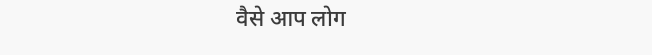वैसे आप लोग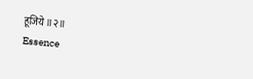हूजिये ॥२॥
Essence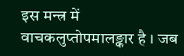इस मन्त्र में वाचकलुप्तोपमालङ्कार है । जब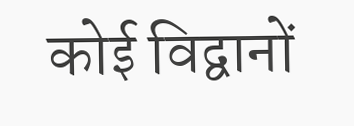कोई विद्वानों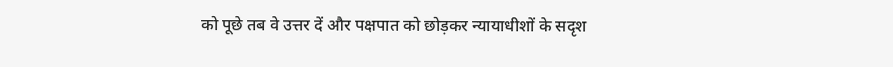को पूछे तब वे उत्तर दें और पक्षपात को छोड़कर न्यायाधीशों के सदृश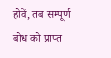होवें, तब सम्पूर्ण बोध को प्राप्त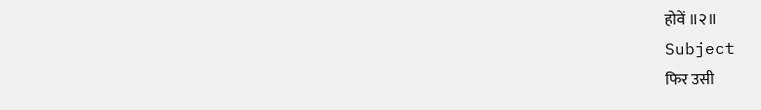होवें ॥२॥
Subject
फिर उसी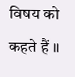विषय को कहते हैं ॥